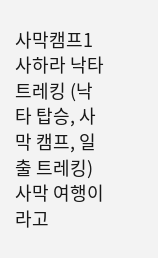사막캠프1 사하라 낙타 트레킹 (낙타 탑승, 사막 캠프, 일출 트레킹) 사막 여행이라고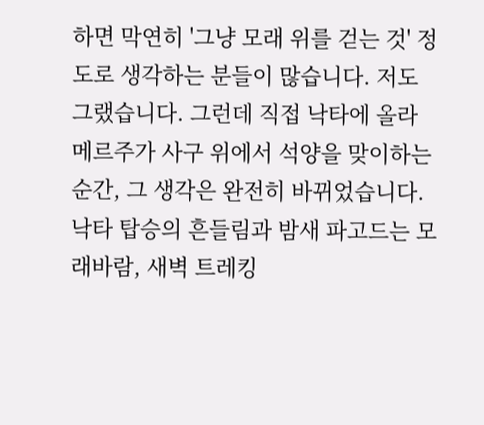하면 막연히 '그냥 모래 위를 걷는 것' 정도로 생각하는 분들이 많습니다. 저도 그랬습니다. 그런데 직접 낙타에 올라 메르주가 사구 위에서 석양을 맞이하는 순간, 그 생각은 완전히 바뀌었습니다. 낙타 탑승의 흔들림과 밤새 파고드는 모래바람, 새벽 트레킹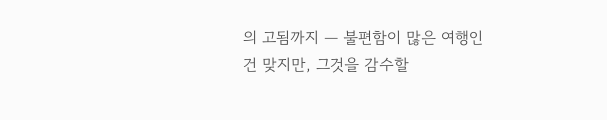의 고됨까지 — 불편함이 많은 여행인 건 맞지만, 그것을 감수할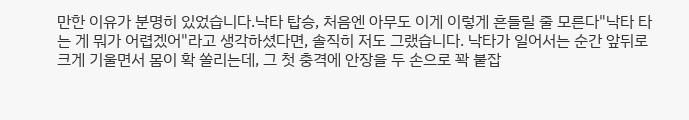만한 이유가 분명히 있었습니다.낙타 탑승, 처음엔 아무도 이게 이렇게 흔들릴 줄 모른다"낙타 타는 게 뭐가 어렵겠어"라고 생각하셨다면, 솔직히 저도 그랬습니다. 낙타가 일어서는 순간 앞뒤로 크게 기울면서 몸이 확 쏠리는데, 그 첫 충격에 안장을 두 손으로 꽉 붙잡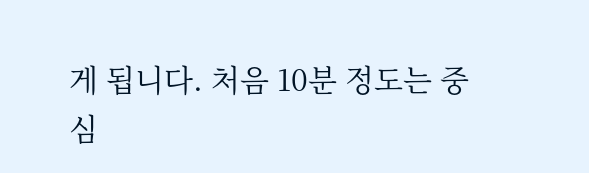게 됩니다. 처음 10분 정도는 중심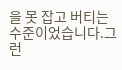을 못 잡고 버티는 수준이었습니다.그런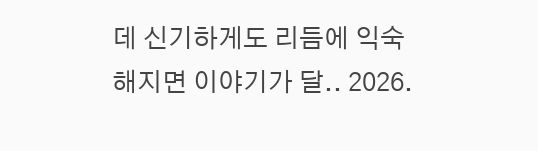데 신기하게도 리듬에 익숙해지면 이야기가 달.. 2026.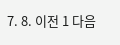7. 8. 이전 1 다음